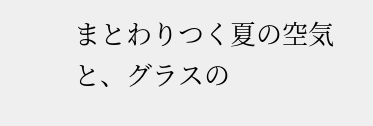まとわりつく夏の空気と、グラスの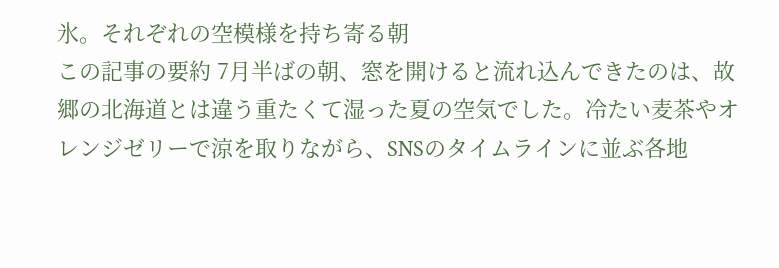氷。それぞれの空模様を持ち寄る朝
この記事の要約 7月半ばの朝、窓を開けると流れ込んできたのは、故郷の北海道とは違う重たくて湿った夏の空気でした。冷たい麦茶やオレンジゼリーで涼を取りながら、SNSのタイムラインに並ぶ各地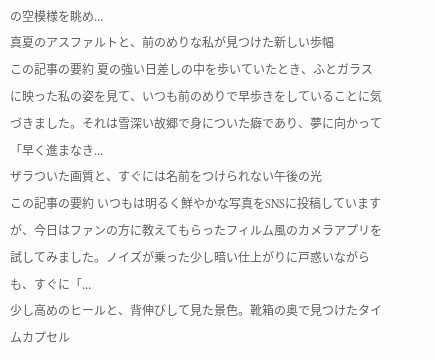の空模様を眺め...
真夏のアスファルトと、前のめりな私が見つけた新しい歩幅
この記事の要約 夏の強い日差しの中を歩いていたとき、ふとガラスに映った私の姿を見て、いつも前のめりで早歩きをしていることに気づきました。それは雪深い故郷で身についた癖であり、夢に向かって「早く進まなき...
ザラついた画質と、すぐには名前をつけられない午後の光
この記事の要約 いつもは明るく鮮やかな写真をSNSに投稿していますが、今日はファンの方に教えてもらったフィルム風のカメラアプリを試してみました。ノイズが乗った少し暗い仕上がりに戸惑いながらも、すぐに「...
少し高めのヒールと、背伸びして見た景色。靴箱の奥で見つけたタイムカプセル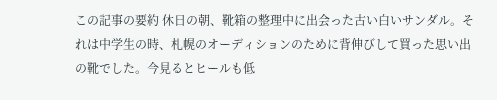この記事の要約 休日の朝、靴箱の整理中に出会った古い白いサンダル。それは中学生の時、札幌のオーディションのために背伸びして買った思い出の靴でした。今見るとヒールも低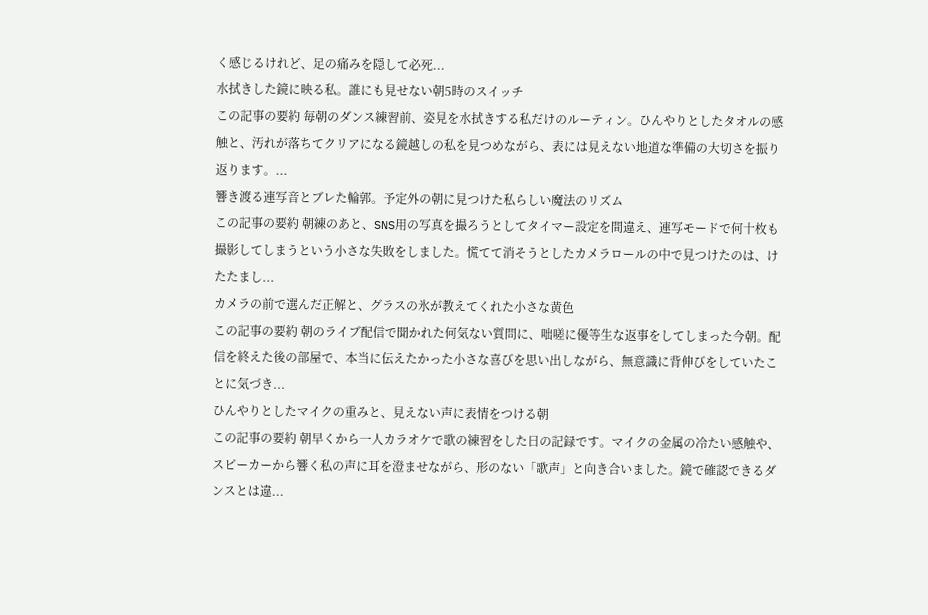く感じるけれど、足の痛みを隠して必死...
水拭きした鏡に映る私。誰にも見せない朝5時のスイッチ
この記事の要約 毎朝のダンス練習前、姿見を水拭きする私だけのルーティン。ひんやりとしたタオルの感触と、汚れが落ちてクリアになる鏡越しの私を見つめながら、表には見えない地道な準備の大切さを振り返ります。...
響き渡る連写音とブレた輪郭。予定外の朝に見つけた私らしい魔法のリズム
この記事の要約 朝練のあと、SNS用の写真を撮ろうとしてタイマー設定を間違え、連写モードで何十枚も撮影してしまうという小さな失敗をしました。慌てて消そうとしたカメラロールの中で見つけたのは、けたたまし...
カメラの前で選んだ正解と、グラスの氷が教えてくれた小さな黄色
この記事の要約 朝のライブ配信で聞かれた何気ない質問に、咄嗟に優等生な返事をしてしまった今朝。配信を終えた後の部屋で、本当に伝えたかった小さな喜びを思い出しながら、無意識に背伸びをしていたことに気づき...
ひんやりとしたマイクの重みと、見えない声に表情をつける朝
この記事の要約 朝早くから一人カラオケで歌の練習をした日の記録です。マイクの金属の冷たい感触や、スピーカーから響く私の声に耳を澄ませながら、形のない「歌声」と向き合いました。鏡で確認できるダンスとは違...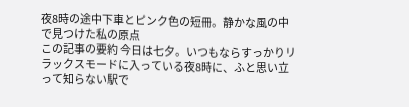夜8時の途中下車とピンク色の短冊。静かな風の中で見つけた私の原点
この記事の要約 今日は七夕。いつもならすっかりリラックスモードに入っている夜8時に、ふと思い立って知らない駅で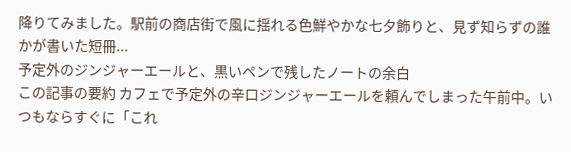降りてみました。駅前の商店街で風に揺れる色鮮やかな七夕飾りと、見ず知らずの誰かが書いた短冊...
予定外のジンジャーエールと、黒いペンで残したノートの余白
この記事の要約 カフェで予定外の辛口ジンジャーエールを頼んでしまった午前中。いつもならすぐに「これ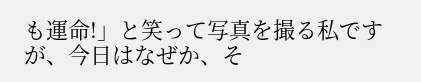も運命!」と笑って写真を撮る私ですが、今日はなぜか、そ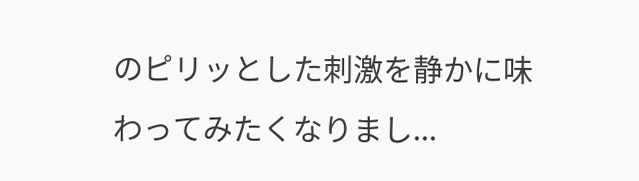のピリッとした刺激を静かに味わってみたくなりまし...